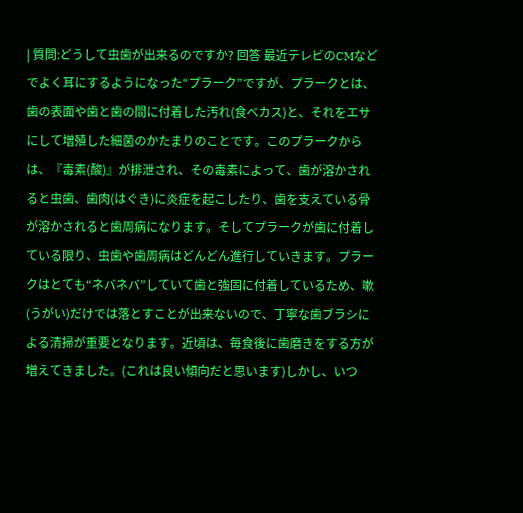| 質問:どうして虫歯が出来るのですか? 回答 最近テレビのCMなどでよく耳にするようになった“プラーク”ですが、プラークとは、歯の表面や歯と歯の間に付着した汚れ(食べカス)と、それをエサにして増殖した細菌のかたまりのことです。このプラークからは、『毒素(酸)』が排泄され、その毒素によって、歯が溶かされると虫歯、歯肉(はぐき)に炎症を起こしたり、歯を支えている骨が溶かされると歯周病になります。そしてプラークが歯に付着している限り、虫歯や歯周病はどんどん進行していきます。プラークはとても“ネバネバ”していて歯と強固に付着しているため、嗽(うがい)だけでは落とすことが出来ないので、丁寧な歯ブラシによる清掃が重要となります。近頃は、毎食後に歯磨きをする方が増えてきました。(これは良い傾向だと思います)しかし、いつ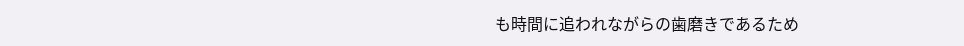も時間に追われながらの歯磨きであるため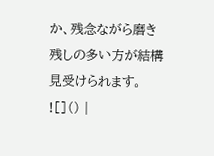か、残念ながら磨き残しの多い方が結構見受けられます。 ![]() |